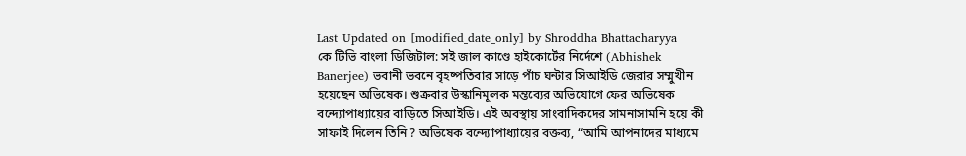Last Updated on [modified_date_only] by Shroddha Bhattacharyya
কে টিভি বাংলা ডিজিটাল: সই জাল কাণ্ডে হাইকোর্টের নির্দেশে (Abhishek Banerjee) ভবানী ভবনে বৃহষ্পতিবার সাড়ে পাঁচ ঘন্টার সিআইডি জেরার সম্মুখীন হয়েছেন অভিষেক। শুক্রবার উস্কানিমূলক মন্তব্যের অভিযোগে ফের অভিষেক বন্দ্যোপাধ্যায়ের বাড়িতে সিআইডি। এই অবস্থায় সাংবাদিকদের সামনাসামনি হয়ে কী সাফাই দিলেন তিনি? অভিষেক বন্দ্যোপাধ্যায়ের বক্তব্য, “আমি আপনাদের মাধ্যমে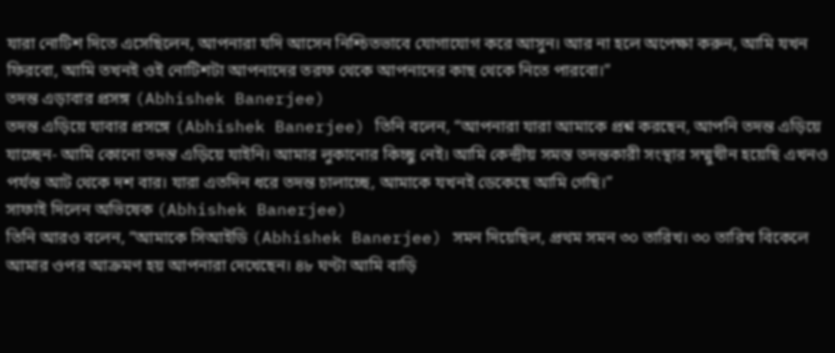যারা নোটিশ দিতে এসেছিলেন, আপনারা যদি আসেন নিশ্চিতভাবে যোগাযোগ করে আসুন। আর না হলে অপেক্ষা করুন, আমি যখন ফিরবো, আমি তখনই ওই নোটিশটা আপনাদের তরফ থেকে আপনাদের কাছ থেকে নিতে পারবো।”
তদন্ত এড়াবার প্রসঙ্গ (Abhishek Banerjee)
তদন্ত এড়িয়ে যাবার প্রসঙ্গে (Abhishek Banerjee) তিনি বলেন, “আপনারা যারা আমাকে প্রশ্ন করছেন, আপনি তদন্ত এড়িয়ে যাচ্ছেন- আমি কোনো তদন্ত এড়িয়ে যাইনি। আমার লুকানোর কিচ্ছু নেই। আমি কেন্দ্রীয় সমস্ত তদন্তকারী সংস্থার সম্মুখীন হয়েছি এখনও পর্যন্ত আট থেকে দশ বার। যারা এতদিন ধরে তদন্ত চালাচ্ছে, আমাকে যখনই ডেকেছে আমি গেছি।”
সাফাই দিলেন অভিষেক (Abhishek Banerjee)
তিনি আরও বলেন, “আমাকে সিআইডি (Abhishek Banerjee) সমন দিয়েছিল, প্রথম সমন ৩০ তারিখ। ৩০ তারিখ বিকেলে আমার ওপর আক্রমণ হয় আপনারা দেখেছেন। ৪৮ ঘণ্টা আমি বাড়ি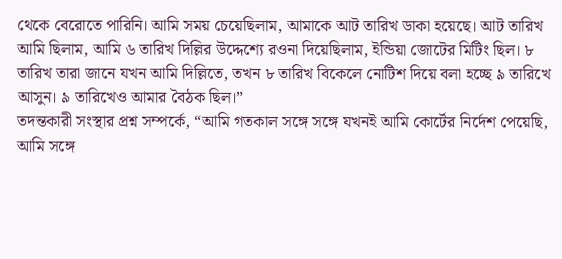থেকে বেরোতে পারিনি। আমি সময় চেয়েছিলাম, আমাকে আট তারিখ ডাকা হয়েছে। আট তারিখ আমি ছিলাম, আমি ৬ তারিখ দিল্লির উদ্দেশ্যে রওনা দিয়েছিলাম, ইন্ডিয়া জোটের মিটিং ছিল। ৮ তারিখ তারা জানে যখন আমি দিল্লিতে, তখন ৮ তারিখ বিকেলে নোটিশ দিয়ে বলা হচ্ছে ৯ তারিখে আসুন। ৯ তারিখেও আমার বৈঠক ছিল।”
তদন্তকারী সংস্থার প্রশ্ন সম্পর্কে, “আমি গতকাল সঙ্গে সঙ্গে যখনই আমি কোর্টের নির্দেশ পেয়েছি, আমি সঙ্গে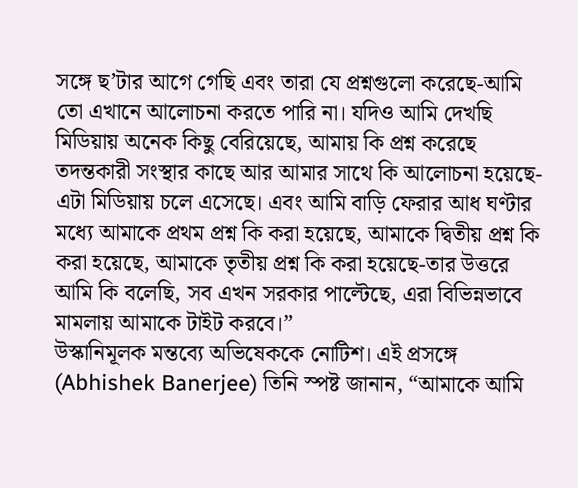সঙ্গে ছ’টার আগে গেছি এবং তারা যে প্রশ্নগুলো করেছে-আমি তো এখানে আলোচনা করতে পারি না। যদিও আমি দেখছি মিডিয়ায় অনেক কিছু বেরিয়েছে, আমায় কি প্রশ্ন করেছে তদন্তকারী সংস্থার কাছে আর আমার সাথে কি আলোচনা হয়েছে- এটা মিডিয়ায় চলে এসেছে। এবং আমি বাড়ি ফেরার আধ ঘণ্টার মধ্যে আমাকে প্রথম প্রশ্ন কি করা হয়েছে, আমাকে দ্বিতীয় প্রশ্ন কি করা হয়েছে, আমাকে তৃতীয় প্রশ্ন কি করা হয়েছে-তার উত্তরে আমি কি বলেছি, সব এখন সরকার পাল্টেছে, এরা বিভিন্নভাবে মামলায় আমাকে টাইট করবে।”
উস্কানিমূলক মন্তব্যে অভিষেককে নোটিশ। এই প্রসঙ্গে (Abhishek Banerjee) তিনি স্পষ্ট জানান, “আমাকে আমি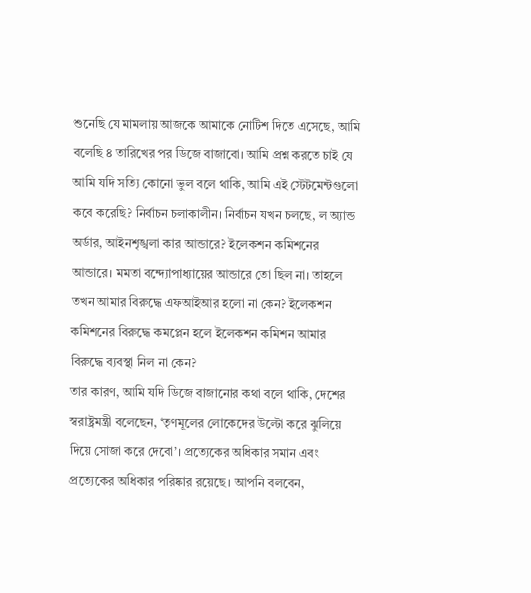শুনেছি যে মামলায় আজকে আমাকে নোটিশ দিতে এসেছে, আমি বলেছি ৪ তারিখের পর ডিজে বাজাবো। আমি প্রশ্ন করতে চাই যে আমি যদি সত্যি কোনো ভুল বলে থাকি, আমি এই স্টেটমেন্টগুলো কবে করেছি? নির্বাচন চলাকালীন। নির্বাচন যখন চলছে, ল অ্যান্ড অর্ডার, আইনশৃঙ্খলা কার আন্ডারে? ইলেকশন কমিশনের আন্ডারে। মমতা বন্দ্যোপাধ্যায়ের আন্ডারে তো ছিল না। তাহলে তখন আমার বিরুদ্ধে এফআইআর হলো না কেন? ইলেকশন কমিশনের বিরুদ্ধে কমপ্লেন হলে ইলেকশন কমিশন আমার বিরুদ্ধে ব্যবস্থা নিল না কেন?
তার কারণ, আমি যদি ডিজে বাজানোর কথা বলে থাকি, দেশের স্বরাষ্ট্রমন্ত্রী বলেছেন, ‘তৃণমূলের লোকেদের উল্টো করে ঝুলিয়ে দিয়ে সোজা করে দেবো’। প্রত্যেকের অধিকার সমান এবং প্রত্যেকের অধিকার পরিষ্কার রয়েছে। আপনি বলবেন,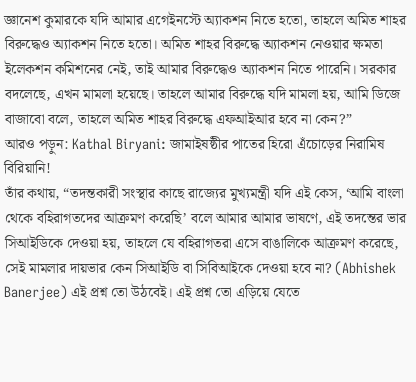জ্ঞানেশ কুমারকে যদি আমার এগেইনস্টে অ্যাকশন নিতে হতো, তাহলে অমিত শাহর বিরুদ্ধেও অ্যাকশন নিতে হতো। অমিত শাহর বিরুদ্ধে অ্যাকশন নেওয়ার ক্ষমতা ইলেকশন কমিশনের নেই, তাই আমার বিরুদ্ধেও অ্যাকশন নিতে পারেনি। সরকার বদলেছে, এখন মামলা হয়েছে। তাহলে আমার বিরুদ্ধে যদি মামলা হয়, আমি ডিজে বাজাবো বলে, তাহলে অমিত শাহর বিরুদ্ধে এফআইআর হবে না কেন?”
আরও পড়ুন: Kathal Biryani: জামাইষষ্ঠীর পাতের হিরো এঁচোড়ের নিরামিষ বিরিয়ানি!
তাঁর কথায়, “তদন্তকারী সংস্থার কাছে রাজ্যের মুখ্যমন্ত্রী যদি এই কেস, ‘আমি বাংলা থেকে বহিরাগতদের আক্রমণ করেছি’ বলে আমার আমার ভাষণে, এই তদন্তের ভার সিআইডিকে দেওয়া হয়, তাহলে যে বহিরাগতরা এসে বাঙালিকে আক্রমণ করেছে, সেই মামলার দায়ভার কেন সিআইডি বা সিবিআইকে দেওয়া হবে না? (Abhishek Banerjee) এই প্রশ্ন তো উঠবেই। এই প্রশ্ন তো এড়িয়ে যেতে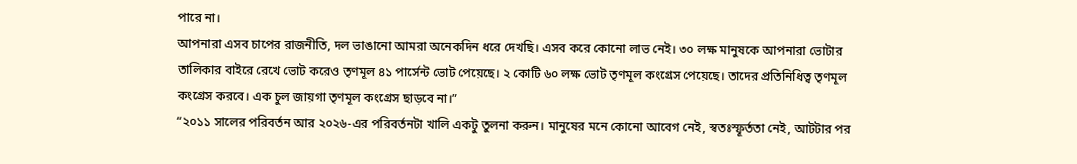পারে না।
আপনারা এসব চাপের রাজনীতি, দল ভাঙানো আমরা অনেকদিন ধরে দেখছি। এসব করে কোনো লাভ নেই। ৩০ লক্ষ মানুষকে আপনারা ভোটার তালিকার বাইরে রেখে ভোট করেও তৃণমূল ৪১ পার্সেন্ট ভোট পেয়েছে। ২ কোটি ৬০ লক্ষ ভোট তৃণমূল কংগ্রেস পেয়েছে। তাদের প্রতিনিধিত্ব তৃণমূল কংগ্রেস করবে। এক চুল জায়গা তৃণমূল কংগ্রেস ছাড়বে না।”
“২০১১ সালের পরিবর্তন আর ২০২৬-এর পরিবর্তনটা খালি একটু তুলনা করুন। মানুষের মনে কোনো আবেগ নেই, স্বতঃস্ফূর্ততা নেই, আটটার পর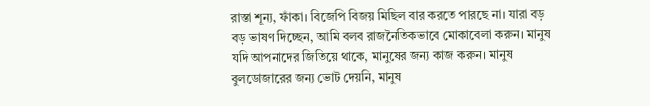রাস্তা শূন্য, ফাঁকা। বিজেপি বিজয় মিছিল বার করতে পারছে না। যারা বড় বড় ভাষণ দিচ্ছেন, আমি বলব রাজনৈতিকভাবে মোকাবেলা করুন। মানুষ যদি আপনাদের জিতিয়ে থাকে, মানুষের জন্য কাজ করুন। মানুষ বুলডোজারের জন্য ভোট দেয়নি, মানুষ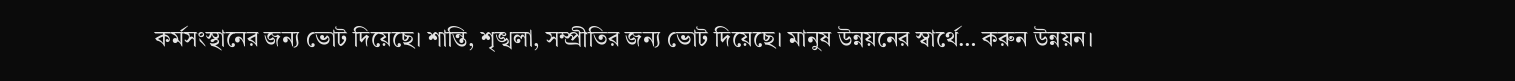কর্মসংস্থানের জন্য ভোট দিয়েছে। শান্তি, শৃঙ্খলা, সম্প্রীতির জন্য ভোট দিয়েছে। মানুষ উন্নয়নের স্বার্থে… করুন উন্নয়ন।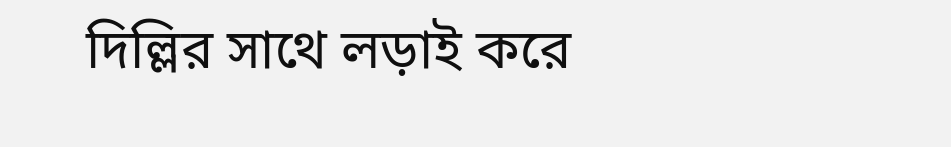দিল্লির সাথে লড়াই করে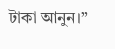টাকা আনুন।”